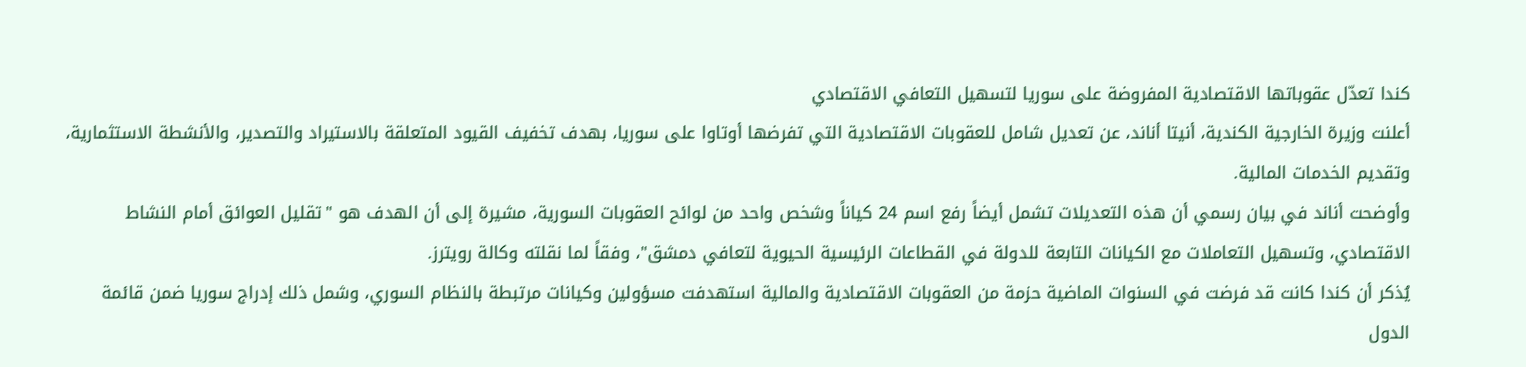كندا تعدّل عقوباتها الاقتصادية المفروضة على سوريا لتسهيل التعافي الاقتصادي
أعلنت وزيرة الخارجية الكندية، أنيتا أناند، عن تعديل شامل للعقوبات الاقتصادية التي تفرضها أوتاوا على سوريا، بهدف تخفيف القيود المتعلقة بالاستيراد والتصدير، والأنشطة الاستثمارية، وتقديم الخدمات المالية.
وأوضحت أناند في بيان رسمي أن هذه التعديلات تشمل أيضاً رفع اسم 24 كياناً وشخص واحد من لوائح العقوبات السورية، مشيرة إلى أن الهدف هو "تقليل العوائق أمام النشاط الاقتصادي، وتسهيل التعاملات مع الكيانات التابعة للدولة في القطاعات الرئيسية الحيوية لتعافي دمشق"، وفقاً لما نقلته وكالة رويترز.
يُذكر أن كندا كانت قد فرضت في السنوات الماضية حزمة من العقوبات الاقتصادية والمالية استهدفت مسؤولين وكيانات مرتبطة بالنظام السوري، وشمل ذلك إدراج سوريا ضمن قائمة الدول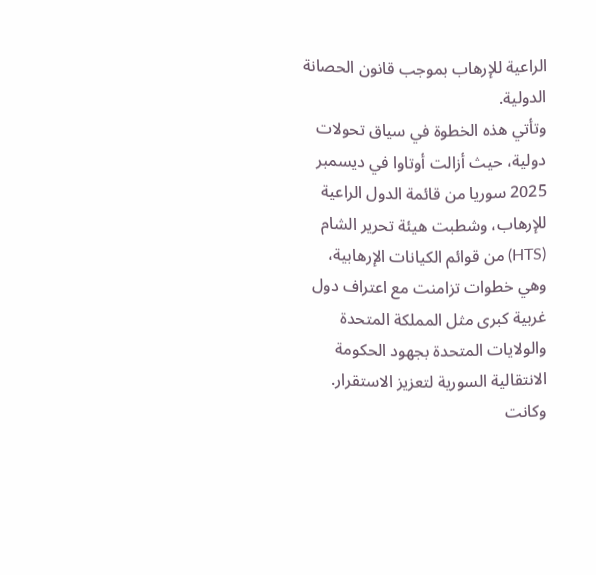الراعية للإرهاب بموجب قانون الحصانة الدولية.
وتأتي هذه الخطوة في سياق تحولات دولية، حيث أزالت أوتاوا في ديسمبر 2025 سوريا من قائمة الدول الراعية للإرهاب، وشطبت هيئة تحرير الشام (HTS) من قوائم الكيانات الإرهابية، وهي خطوات تزامنت مع اعتراف دول غربية كبرى مثل المملكة المتحدة والولايات المتحدة بجهود الحكومة الانتقالية السورية لتعزيز الاستقرار.
وكانت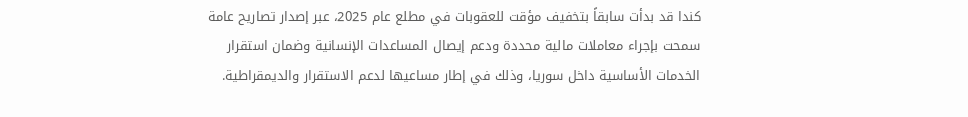كندا قد بدأت سابقاً بتخفيف مؤقت للعقوبات في مطلع عام 2025، عبر إصدار تصاريح عامة سمحت بإجراء معاملات مالية محددة ودعم إيصال المساعدات الإنسانية وضمان استقرار الخدمات الأساسية داخل سوريا، وذلك في إطار مساعيها لدعم الاستقرار والديمقراطية.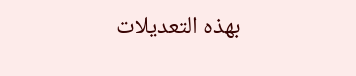بهذه التعديلات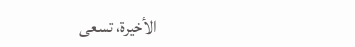الأخيرة، تسعى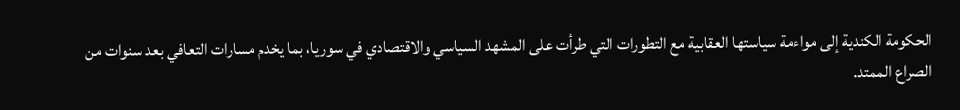الحكومة الكندية إلى مواءمة سياستها العقابية مع التطورات التي طرأت على المشهد السياسي والاقتصادي في سوريا، بما يخدم مسارات التعافي بعد سنوات من الصراع الممتد.